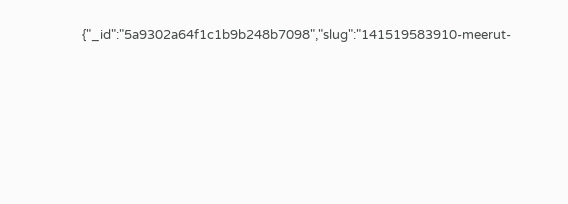{"_id":"5a9302a64f1c1b9b248b7098","slug":"141519583910-meerut-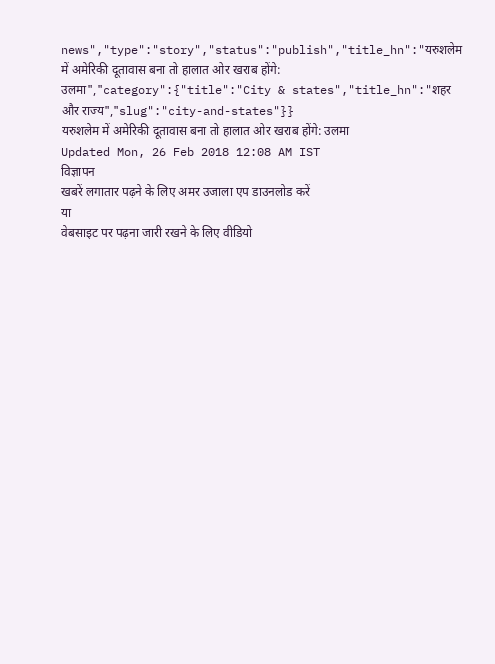news","type":"story","status":"publish","title_hn":"यरुशलेम में अमेरिकी दूतावास बना तो हालात ओर खराब होंगे: उलमा","category":{"title":"City & states","title_hn":"शहर और राज्य","slug":"city-and-states"}}
यरुशलेम में अमेरिकी दूतावास बना तो हालात ओर खराब होंगे: उलमा
Updated Mon, 26 Feb 2018 12:08 AM IST
विज्ञापन
खबरें लगातार पढ़ने के लिए अमर उजाला एप डाउनलोड करें
या
वेबसाइट पर पढ़ना जारी रखने के लिए वीडियो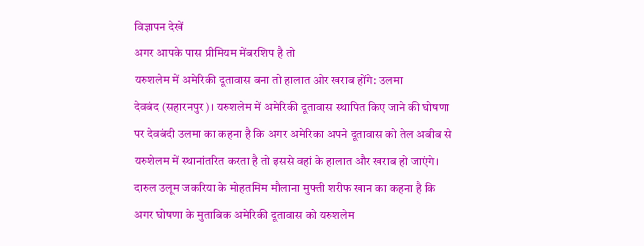विज्ञापन देखें
अगर आपके पास प्रीमियम मेंबरशिप है तो
यरुशलेम में अमेरिकी दूतावास बना तो हालात ओर खराब होंगे: उलमा
देवबंद (सहारनपुर)। यरुशलेम में अमेरिकी दूतावास स्थापित किए जाने की घोषणा पर देवबंदी उलमा का कहना है कि अगर अमेरिका अपने दूतावास को तेल अबीब से यरुशेलम में स्थानांतरित करता है तो इससे वहां के हालात और खराब हो जाएंगे।
दारुल उलूम जकरिया के मोहतमिम मौलाना मुफ्ती शरीफ खान का कहना है कि अगर घोषणा के मुताबिक अमेरिकी दूतावास को यरुशलेम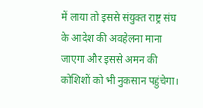में लाया तो इससे संयुक्त राष्ट्र संघ के आदेश की अवहेलना माना जाएगा और इससे अमन की कोशिशों को भी नुकसान पहुंचेगा।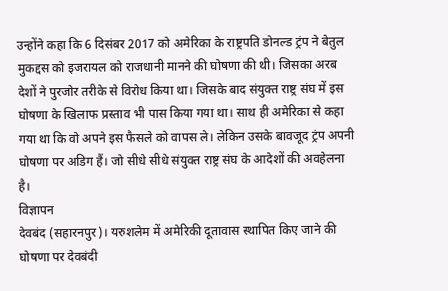उन्होंने कहा कि 6 दिसंबर 2017 को अमेरिका के राष्ट्रपति डोनल्ड ट्रंप ने बेतुल मुकद्दस को इजरायल को राजधानी मानने की घोषणा की थी। जिसका अरब देशों ने पुरजोर तरीके से विरोध किया था। जिसके बाद संयुक्त राष्ट्र संघ में इस घोषणा के खिलाफ प्रस्ताव भी पास किया गया था। साथ ही अमेरिका से कहा गया था कि वो अपने इस फैसले को वापस ले। लेकिन उसके बावजूद ट्रंप अपनी घोषणा पर अडिग हैं। जो सीधे सीधे संयुक्त राष्ट्र संघ के आदेशों की अवहेलना है।
विज्ञापन
देवबंद (सहारनपुर)। यरुशलेम में अमेरिकी दूतावास स्थापित किए जाने की घोषणा पर देवबंदी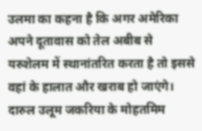उलमा का कहना है कि अगर अमेरिका अपने दूतावास को तेल अबीब से यरुशेलम में स्थानांतरित करता है तो इससे वहां के हालात और खराब हो जाएंगे।
दारुल उलूम जकरिया के मोहतमिम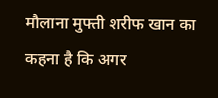मौलाना मुफ्ती शरीफ खान का कहना है कि अगर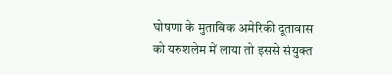घोषणा के मुताबिक अमेरिकी दूतावास को यरुशलेम में लाया तो इससे संयुक्त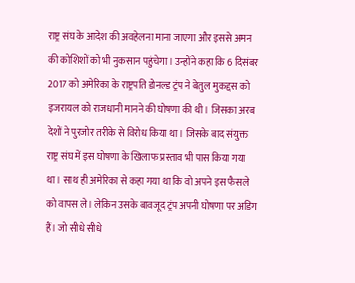राष्ट्र संघ के आदेश की अवहेलना माना जाएगा और इससे अमन की कोशिशों को भी नुकसान पहुंचेगा। उन्होंने कहा कि 6 दिसंबर 2017 को अमेरिका के राष्ट्रपति डोनल्ड ट्रंप ने बेतुल मुकद्दस को इजरायल को राजधानी मानने की घोषणा की थी। जिसका अरब देशों ने पुरजोर तरीके से विरोध किया था। जिसके बाद संयुक्त राष्ट्र संघ में इस घोषणा के खिलाफ प्रस्ताव भी पास किया गया था। साथ ही अमेरिका से कहा गया था कि वो अपने इस फैसले को वापस ले। लेकिन उसके बावजूद ट्रंप अपनी घोषणा पर अडिग हैं। जो सीधे सीधे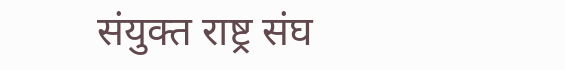संयुक्त राष्ट्र संघ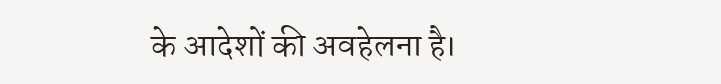के आदेशों की अवहेलना है।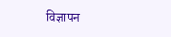विज्ञापन